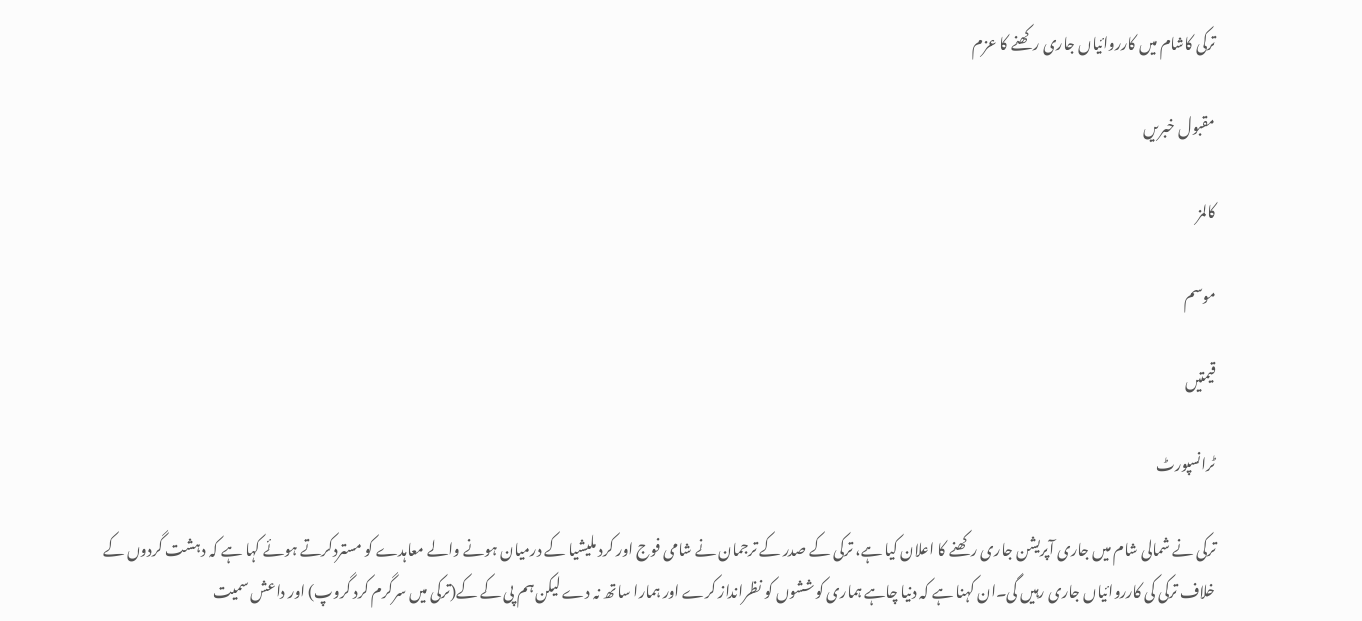ترکی کاشام میں کارروائیاں جاری رکھنے کا عزم

مقبول خبریں

کالمز

موسم

قیمتیں

ٹرانسپورٹ

ترکی نے شمالی شام میں جاری آپریشن جاری رکھنے کا اعلان کیا ہے، ترکی کے صدر کے ترجمان نے شامی فوج اور کرد ملیشیا کے درمیان ہونے والے معاہدے کو مستردکرتے ہوئے کہا ہے کہ دہشت گردوں کے خلاف ترکی کی کارروائیاں جاری رہیں گی۔ان کہنا ہے کہ دنیا چاہے ہماری کوششوں کو نظرانداز کرے اور ہمارا ساتھ نہ دے لیکن ہم پی کے کے(ترکی میں سرگرم کرد گروپ) اور داعش سمیت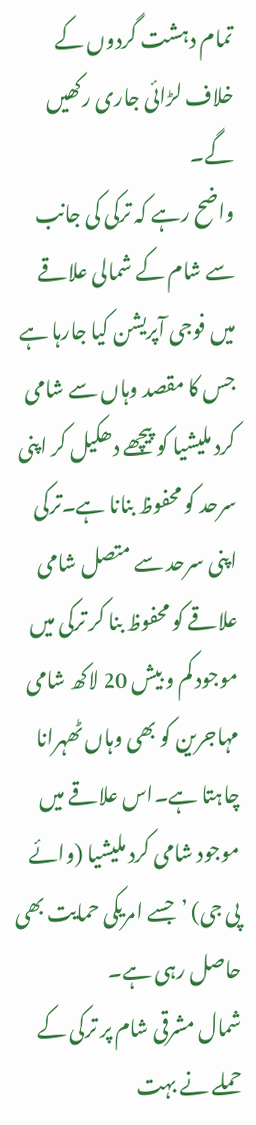تمام دہشت گردوں کے خلاف لڑائی جاری رکھیں گے۔
واضح رہے کہ ترکی کی جانب سے شام کے شمالی علاقے میں فوجی آپریشن کیا جارہا ہے جس کا مقصد وہاں سے شامی کرد ملیشیا کو پیچھے دھکیل کر اپنی سرحد کو محفوظ بنانا ہے۔ترکی اپنی سرحد سے متصل شامی علاقے کو محفوظ بنا کر ترکی میں موجود کم و بیش 20 لاکھ شامی مہاجرین کو بھی وہاں ٹھہرانا چاہتا ہے۔اس علاقے میں موجود شامی کرد ملیشیا (وائے پی جی) ’جسے امریکی حمایت بھی حاصل رہی ہے۔
شمال مشرقی شام پر ترکی کے حملے نے بہت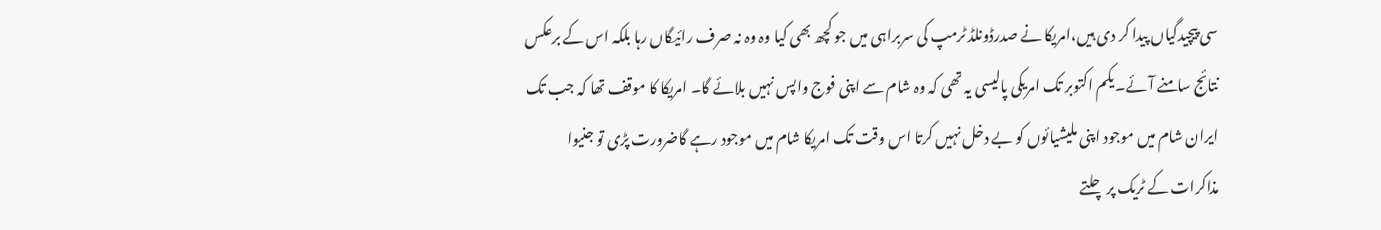سی پیچیدگیاں پیدا کر دی ہیں،امریکا نے صدرڈونلڈ ٹرمپ کی سربراہی میں جو کچھ بھی کیا وہ وہ نہ صرف رائیگاں رہا بلکہ اس کے برعکس نتائج سامنے آئے۔یکم اکتوبر تک امریکی پالیسی یہ تھی کہ وہ شام سے اپنی فوج واپس نہیں بلائے گا۔ امریکا کا موقف تھا کہ جب تک ایران شام میں موجود اپنی ملیشیائوں کو بے دخل نہیں کرتا اس وقت تک امریکا شام میں موجود رہے گاضرورت پڑی تو جنیوا مذاکرات کے ٹریک پر چلتے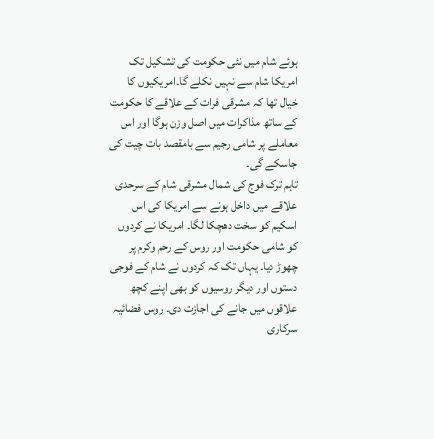ہوئے شام میں نئی حکومت کی تشکیل تک امریکا شام سے نہیں نکلے گا۔امریکیوں کا خیال تھا کہ مشرقی فرات کے علاقے کا حکومت کے ساتھ مذاکرات میں اصل وزن ہوگا اور اس معاملے پر شامی رجیم سے بامقصد بات چیت کی جاسکے گی۔
تاہم ترک فوج کی شمال مشرقی شام کے سرحدی علاقے میں داخل ہونے سے امریکا کی اس اسکیم کو سخت دھچکا لگا۔ امریکا نے کردوں کو شامی حکومت اور روس کے رحم وکرم پر چھوڑ دیا۔ یہاں تک کہ کردوں نے شام کے فوجی دستوں اور دیگر روسیوں کو بھی اپنے کچھ علاقوں میں جانے کی اجازت دی۔ روس فضائیہ سرکاری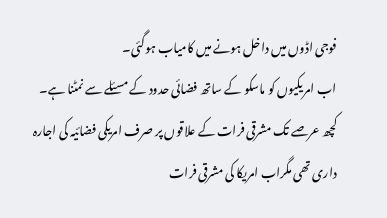فوجی اڈوں میں داخل ہونے میں کامیاب ہوگئی۔
اب امریکیوں کو ماسکو کے ساتھ فضائی حدود کے مسئلے سے نمٹنا ہے۔ کچھ عرصے تک مشرقی فرات کے علاقوں پر صرف امریکی فضائیہ کی اجارہ داری تھی مگراب امریکا کی مشرقی فرات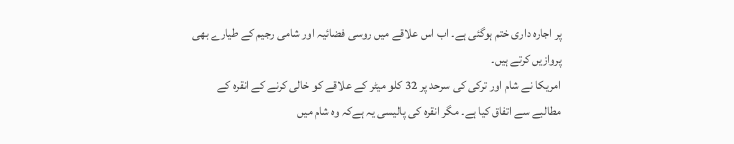پر اجارہ داری ختم ہوگئی ہے۔ اب اس علاقے میں روسی فضائیہ اور شامی رجیم کے طیارے بھی پروازیں کرتے ہیں۔
امریکا نے شام اور ترکی کی سرحد پر 32 کلو میٹر کے علاقے کو خالی کرنے کے انقرہ کے مطالبے سے اتفاق کیا ہے۔ مگر انقرہ کی پالیسی یہ ہےکہ وہ شام میں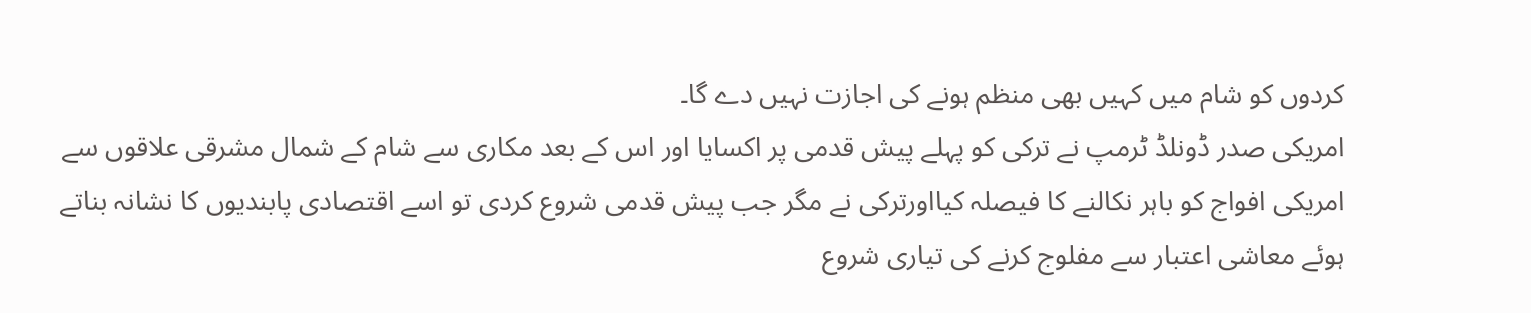کردوں کو شام میں کہیں بھی منظم ہونے کی اجازت نہیں دے گا۔
امریکی صدر ڈونلڈ ٹرمپ نے ترکی کو پہلے پیش قدمی پر اکسایا اور اس کے بعد مکاری سے شام کے شمال مشرقی علاقوں سے امریکی افواج کو باہر نکالنے کا فیصلہ کیااورترکی نے مگر جب پیش قدمی شروع کردی تو اسے اقتصادی پابندیوں کا نشانہ بناتے ہوئے معاشی اعتبار سے مفلوج کرنے کی تیاری شروع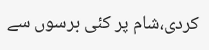کردی،شام پر کئی برسوں سے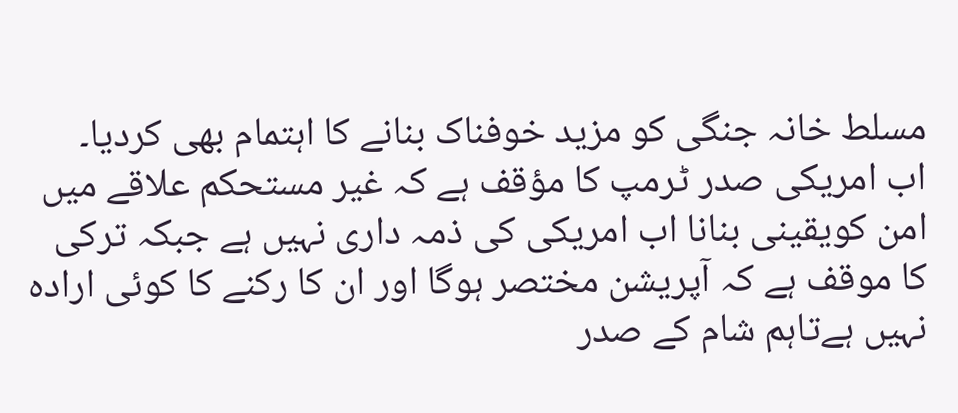مسلط خانہ جنگی کو مزید خوفناک بنانے کا اہتمام بھی کردیا۔
اب امریکی صدر ٹرمپ کا مؤقف ہے کہ غیر مستحکم علاقے میں امن کویقینی بنانا اب امریکی کی ذمہ داری نہیں ہے جبکہ ترکی کا موقف ہے کہ آپریشن مختصر ہوگا اور ان کا رکنے کا کوئی ارادہ نہیں ہےتاہم شام کے صدر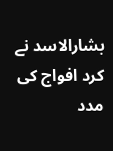بشارالاسد نے کرد افواج کی مدد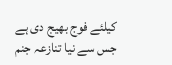کیلئے فوج بھیج دی ہے جس سے نیا تنازعہ جنم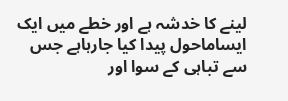لینے کا خدشہ ہے اور خطے میں ایک ایساماحول پیدا کیا جارہاہے جس سے تباہی کے سوا اور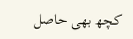کچھ بھی حاصل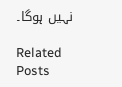نہیں ہوگا۔

Related Posts